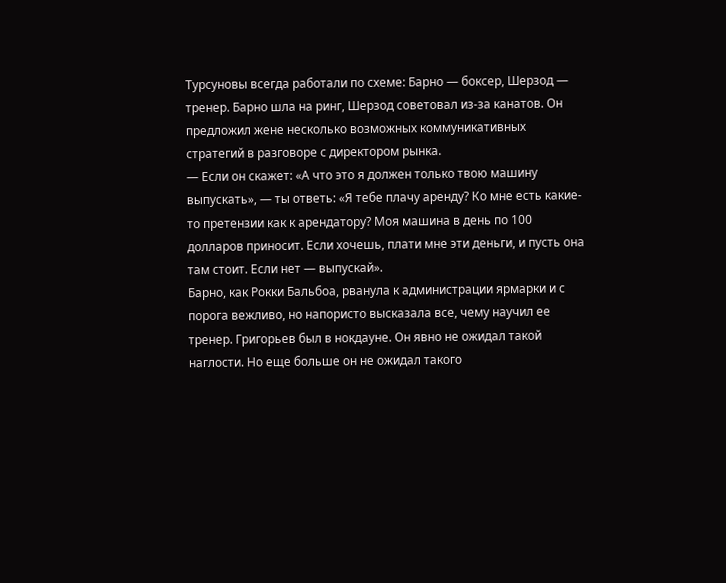Турсуновы всегда работали по схеме: Барно — боксер, Шерзод — тренер. Барно шла на ринг, Шерзод советовал из-за канатов. Он предложил жене несколько возможных коммуникативных стратегий в разговоре с директором рынка.
— Если он скажет: «А что это я должен только твою машину выпускать», — ты ответь: «Я тебе плачу аренду? Ко мне есть какие-то претензии как к арендатору? Моя машина в день по 100 долларов приносит. Если хочешь, плати мне эти деньги, и пусть она там стоит. Если нет — выпускай».
Барно, как Рокки Бальбоа, рванула к администрации ярмарки и с порога вежливо, но напористо высказала все, чему научил ее тренер. Григорьев был в нокдауне. Он явно не ожидал такой наглости. Но еще больше он не ожидал такого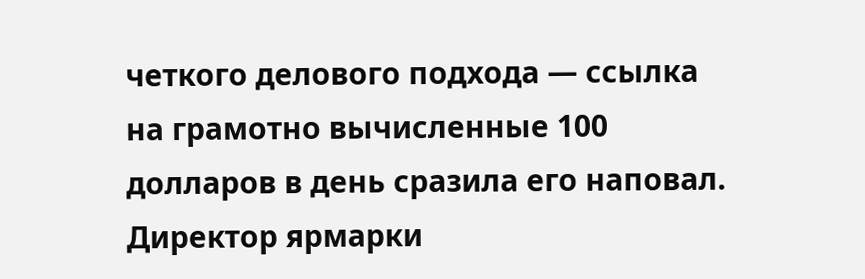четкого делового подхода — ссылка на грамотно вычисленные 100 долларов в день сразила его наповал. Директор ярмарки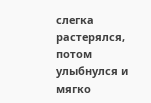слегка растерялся, потом улыбнулся и мягко